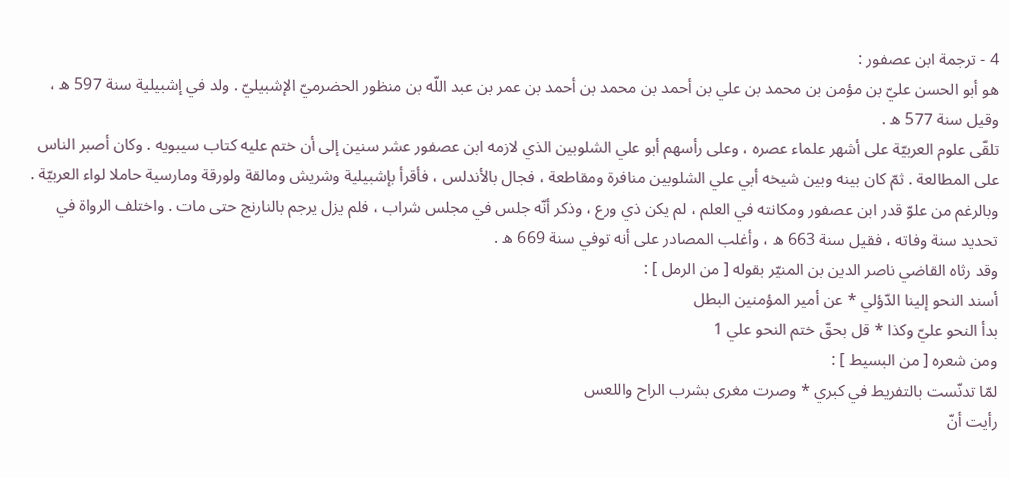4 - ترجمة ابن عصفور :
هو أبو الحسن عليّ بن مؤمن بن محمد بن علي بن أحمد بن محمد بن أحمد بن عمر بن عبد اللّه بن منظور الحضرميّ الإشبيليّ . ولد في إشبيلية سنة 597 ه ، وقيل سنة 577 ه .
تلقّى علوم العربيّة على أشهر علماء عصره ، وعلى رأسهم أبو علي الشلوبين الذي لازمه ابن عصفور عشر سنين إلى أن ختم عليه كتاب سيبويه . وكان أصبر الناس على المطالعة . ثمّ كان بينه وبين شيخه أبي علي الشلوبين منافرة ومقاطعة ، فجال بالأندلس ، فأقرأ بإشبيلية وشريش ومالقة ولورقة ومارسية حاملا لواء العربيّة .
وبالرغم من علوّ قدر ابن عصفور ومكانته في العلم ، لم يكن ذي ورع ، وذكر أنّه جلس في مجلس شراب ، فلم يزل يرجم بالنارنج حتى مات . واختلف الرواة في تحديد سنة وفاته ، فقيل سنة 663 ه ، وأغلب المصادر على أنه توفي سنة 669 ه .
وقد رثاه القاضي ناصر الدين بن المنيّر بقوله [ من الرمل ] :
أسند النحو إلينا الدّؤلي * عن أمير المؤمنين البطل
بدأ النحو عليّ وكذا * قل بحقّ ختم النحو علي 1
ومن شعره [ من البسيط ] :
لمّا تدنّست بالتفريط في كبري * وصرت مغرى بشرب الراح واللعس
رأيت أنّ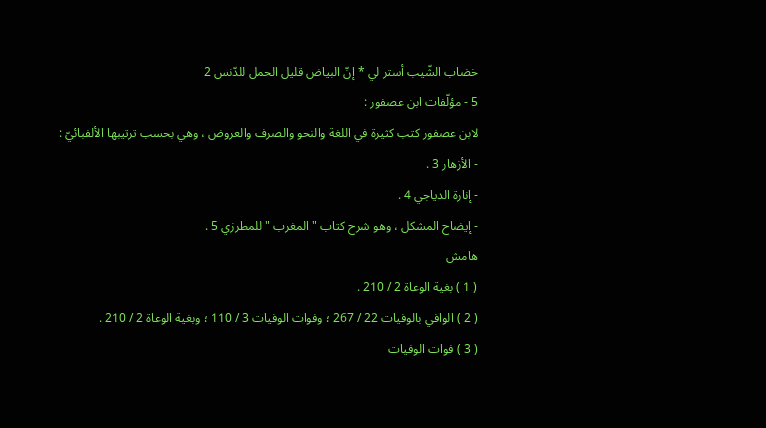خضاب الشّيب أستر لي * إنّ البياض قليل الحمل للدّنس 2
5 - مؤلّفات ابن عصفور :
لابن عصفور كتب كثيرة في اللغة والنحو والصرف والعروض ، وهي بحسب ترتيبها الألفبائيّ :
- الأزهار 3 .
- إنارة الدياجي 4 .
- إيضاح المشكل ، وهو شرح كتاب " المغرب " للمطرزي 5 .
هامش
( 1 ) بغية الوعاة 2 / 210 .
( 2 ) الوافي بالوفيات 22 / 267 ؛ وفوات الوفيات 3 / 110 ؛ وبغية الوعاة 2 / 210 .
( 3 ) فوات الوفيات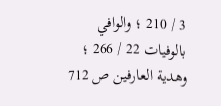3 / 210 ؛ والوافي بالوفيات 22 / 266 ؛ وهدية العارفين ص 712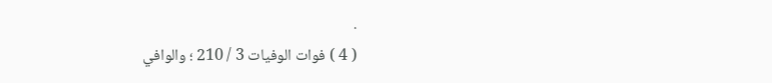.
( 4 ) فوات الوفيات 3 / 210 ؛ والوافي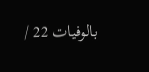بالوفيات 22 /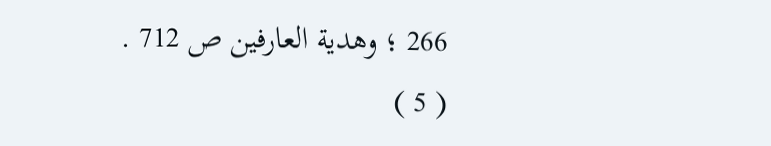266 ؛ وهدية العارفين ص 712 .
( 5 )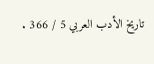تاريخ الأدب العربي 5 / 366 .